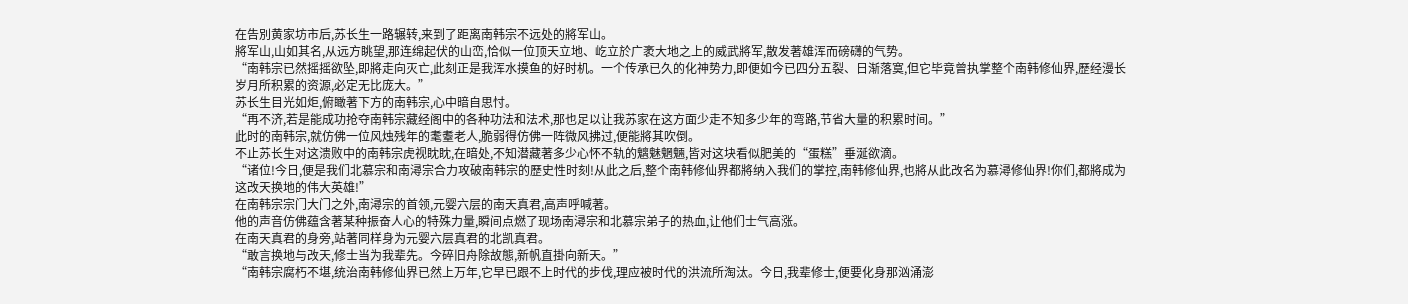在告別黄家坊市后,苏长生一路辗转,来到了距离南韩宗不远处的將军山。
將军山,山如其名,从远方眺望,那连绵起伏的山峦,恰似一位顶天立地、屹立於广袤大地之上的威武將军,散发著雄浑而磅礴的气势。
“南韩宗已然摇摇欲坠,即將走向灭亡,此刻正是我浑水摸鱼的好时机。一个传承已久的化神势力,即便如今已四分五裂、日渐落寞,但它毕竟曾执掌整个南韩修仙界,歷经漫长岁月所积累的资源,必定无比庞大。”
苏长生目光如炬,俯瞰著下方的南韩宗,心中暗自思忖。
“再不济,若是能成功抢夺南韩宗藏经阁中的各种功法和法术,那也足以让我苏家在这方面少走不知多少年的弯路,节省大量的积累时间。”
此时的南韩宗,就仿佛一位风烛残年的耄耋老人,脆弱得仿佛一阵微风拂过,便能將其吹倒。
不止苏长生对这溃败中的南韩宗虎视眈眈,在暗处,不知潜藏著多少心怀不轨的魑魅魍魎,皆对这块看似肥美的“蛋糕”垂涎欲滴。
“诸位!今日,便是我们北慕宗和南潯宗合力攻破南韩宗的歷史性时刻!从此之后,整个南韩修仙界都將纳入我们的掌控,南韩修仙界,也將从此改名为慕潯修仙界!你们,都將成为这改天换地的伟大英雄!”
在南韩宗宗门大门之外,南潯宗的首领,元婴六层的南天真君,高声呼喊著。
他的声音仿佛蕴含著某种振奋人心的特殊力量,瞬间点燃了现场南潯宗和北慕宗弟子的热血,让他们士气高涨。
在南天真君的身旁,站著同样身为元婴六层真君的北凯真君。
“敢言换地与改天,修士当为我辈先。今碎旧舟除故態,新帆直掛向新天。”
“南韩宗腐朽不堪,统治南韩修仙界已然上万年,它早已跟不上时代的步伐,理应被时代的洪流所淘汰。今日,我辈修士,便要化身那汹涌澎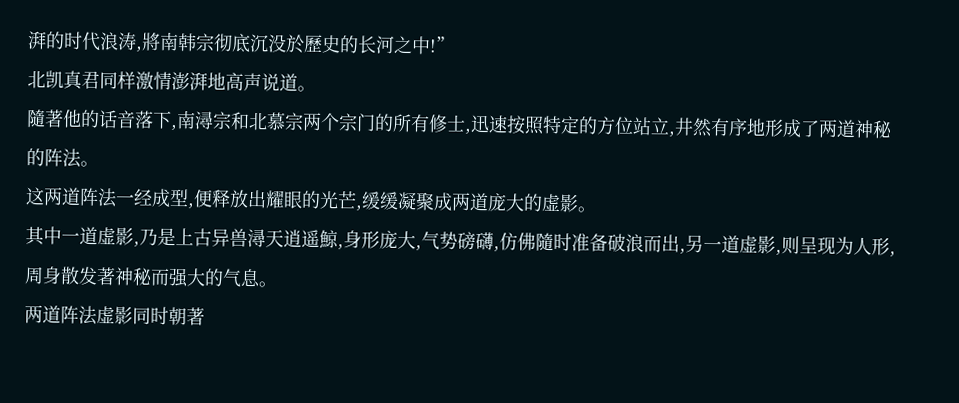湃的时代浪涛,將南韩宗彻底沉没於歷史的长河之中!”
北凯真君同样激情澎湃地高声说道。
隨著他的话音落下,南潯宗和北慕宗两个宗门的所有修士,迅速按照特定的方位站立,井然有序地形成了两道神秘的阵法。
这两道阵法一经成型,便释放出耀眼的光芒,缓缓凝聚成两道庞大的虚影。
其中一道虚影,乃是上古异兽潯天逍遥鯨,身形庞大,气势磅礴,仿佛隨时准备破浪而出,另一道虚影,则呈现为人形,周身散发著神秘而强大的气息。
两道阵法虚影同时朝著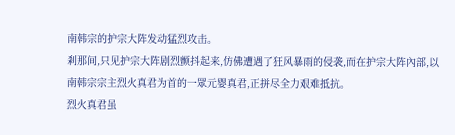南韩宗的护宗大阵发动猛烈攻击。
剎那间,只见护宗大阵剧烈颤抖起来,仿佛遭遇了狂风暴雨的侵袭,而在护宗大阵內部,以南韩宗宗主烈火真君为首的一眾元婴真君,正拼尽全力艰难抵抗。
烈火真君虽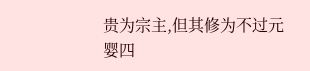贵为宗主,但其修为不过元婴四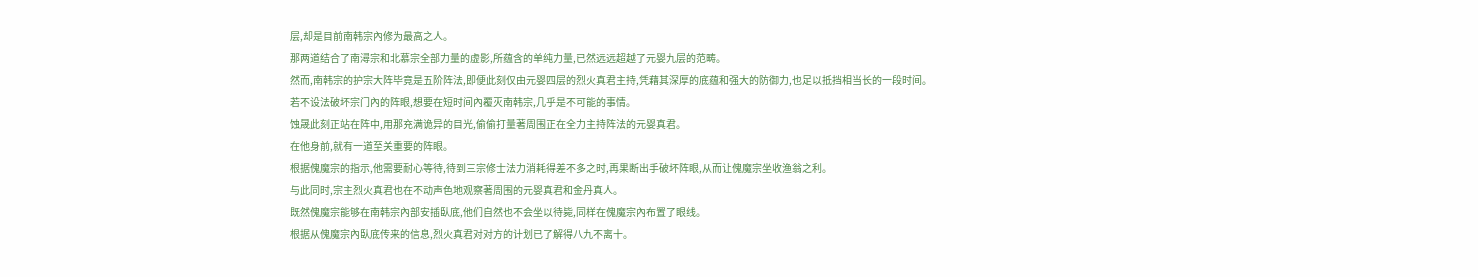层,却是目前南韩宗內修为最高之人。
那两道结合了南潯宗和北慕宗全部力量的虚影,所蕴含的单纯力量,已然远远超越了元婴九层的范畴。
然而,南韩宗的护宗大阵毕竟是五阶阵法,即便此刻仅由元婴四层的烈火真君主持,凭藉其深厚的底蕴和强大的防御力,也足以抵挡相当长的一段时间。
若不设法破坏宗门內的阵眼,想要在短时间內覆灭南韩宗,几乎是不可能的事情。
蚀晟此刻正站在阵中,用那充满诡异的目光,偷偷打量著周围正在全力主持阵法的元婴真君。
在他身前,就有一道至关重要的阵眼。
根据傀魔宗的指示,他需要耐心等待,待到三宗修士法力消耗得差不多之时,再果断出手破坏阵眼,从而让傀魔宗坐收渔翁之利。
与此同时,宗主烈火真君也在不动声色地观察著周围的元婴真君和金丹真人。
既然傀魔宗能够在南韩宗內部安插臥底,他们自然也不会坐以待毙,同样在傀魔宗內布置了眼线。
根据从傀魔宗內臥底传来的信息,烈火真君对对方的计划已了解得八九不离十。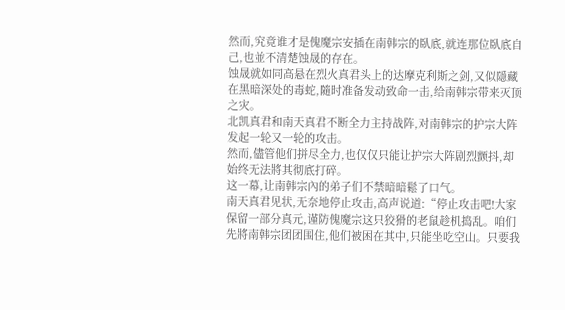然而,究竟谁才是傀魔宗安插在南韩宗的臥底,就连那位臥底自己,也並不清楚蚀晟的存在。
蚀晟就如同高悬在烈火真君头上的达摩克利斯之剑,又似隱藏在黑暗深处的毒蛇,隨时准备发动致命一击,给南韩宗带来灭顶之灾。
北凯真君和南天真君不断全力主持战阵,对南韩宗的护宗大阵发起一轮又一轮的攻击。
然而,儘管他们拼尽全力,也仅仅只能让护宗大阵剧烈颤抖,却始终无法將其彻底打碎。
这一幕,让南韩宗內的弟子们不禁暗暗鬆了口气。
南天真君见状,无奈地停止攻击,高声说道:“停止攻击吧!大家保留一部分真元,谨防傀魔宗这只狡猾的老鼠趁机捣乱。咱们先將南韩宗团团围住,他们被困在其中,只能坐吃空山。只要我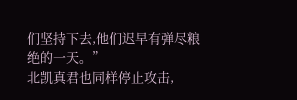们坚持下去,他们迟早有弹尽粮绝的一天。”
北凯真君也同样停止攻击,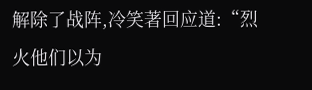解除了战阵,冷笑著回应道:“烈火他们以为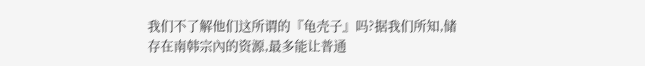我们不了解他们这所谓的『龟壳子』吗?据我们所知,储存在南韩宗內的资源,最多能让普通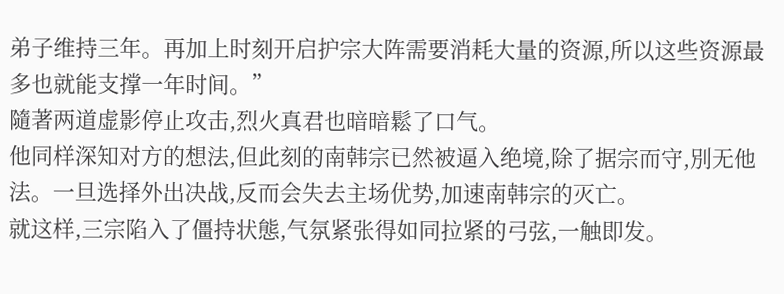弟子维持三年。再加上时刻开启护宗大阵需要消耗大量的资源,所以这些资源最多也就能支撑一年时间。”
隨著两道虚影停止攻击,烈火真君也暗暗鬆了口气。
他同样深知对方的想法,但此刻的南韩宗已然被逼入绝境,除了据宗而守,別无他法。一旦选择外出决战,反而会失去主场优势,加速南韩宗的灭亡。
就这样,三宗陷入了僵持状態,气氛紧张得如同拉紧的弓弦,一触即发。